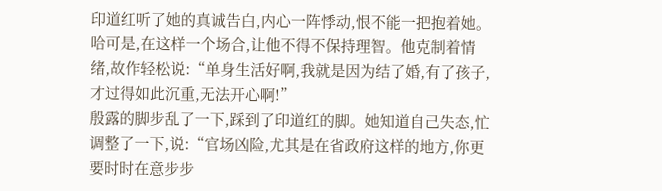印道红听了她的真诚告白,内心一阵悸动,恨不能一把抱着她。哈可是,在这样一个场合,让他不得不保持理智。他克制着情绪,故作轻松说:“单身生活好啊,我就是因为结了婚,有了孩子,才过得如此沉重,无法开心啊!”
殷露的脚步乱了一下,踩到了印道红的脚。她知道自己失态,忙调整了一下,说:“官场凶险,尤其是在省政府这样的地方,你更要时时在意步步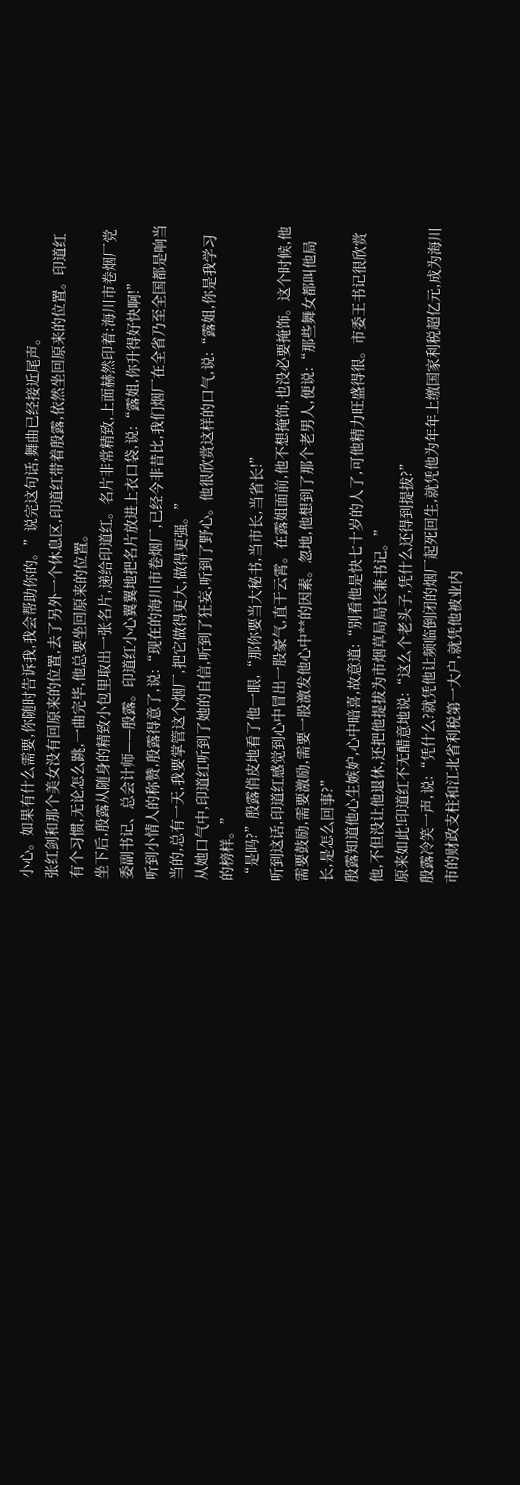小心。如果有什么需要,你随时告诉我,我会帮助你的。”说完这句话,舞曲已经接近尾声。
张红剑和那个美女没有回原来的位置,去了另外一个休息区,印道红带着殷露,依然坐回原来的位置。印道红有个习惯,无论怎么跳,一曲完毕,他总要坐回原来的位置。
坐下后,殷露从随身的精致小包里取出一张名片,递给印道红。名片非常精致,上面赫然印着:海川市卷烟厂党委副书记、总会计师——殷露。印道红小心翼翼地把名片放进上衣口袋,说:“露姐,你升得好快啊!”
听到小情人的称赞,殷露得意了,说:“现在的海川市卷烟厂,已经今非昔比,我们烟厂在全省乃至全国都是响当当的,总有一天,我要掌管这个烟厂,把它做得更大,做得更强。”
从她口气中,印道红听到了她的自信,听到了狂妄,听到了野心。他很欣赏这样的口气,说:“露姐,你是我学习的榜样。”
“是吗?”殷露俏皮地看了他一眼,“那你要当大秘书,当市长,当省长!”
听到这话,印道红感觉到心中冒出一股豪气,直干云霄。在露姐面前,他不想掩饰,也没必要掩饰。这个时候,他需要鼓励,需要激励,需要一股激发他心中**的因素。忽地,他想到了那个老男人,便说:“那些舞女都叫他局长,是怎么回事?”
殷露知道他心生嫉妒,心中暗喜,故意道:“别看他是快七十岁的人了,可他精力旺盛得很。市委王书记很欣赏他,不但没让他退休,还把他提拔为市烟草局局长兼书记。”
原来如此!印道红不无醋意地说:“这么个老头子,凭什么还得到提拔?”
殷露冷笑一声,说:“凭什么?就凭他让频临倒闭的烟厂起死回生,就凭他为年年上缴国家利税超亿元,成为海川市的财政支柱和江北省利税第一大户,就凭他被业内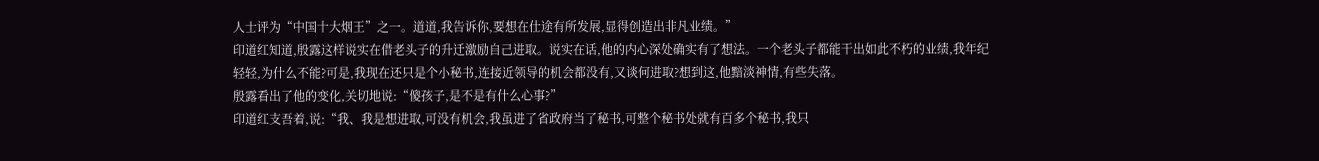人士评为“中国十大烟王”之一。道道,我告诉你,要想在仕途有所发展,显得创造出非凡业绩。”
印道红知道,殷露这样说实在借老头子的升迁激励自己进取。说实在话,他的内心深处确实有了想法。一个老头子都能干出如此不朽的业绩,我年纪轻轻,为什么不能?可是,我现在还只是个小秘书,连接近领导的机会都没有,又谈何进取?想到这,他黯淡神情,有些失落。
殷露看出了他的变化,关切地说:“傻孩子,是不是有什么心事?”
印道红支吾着,说:“我、我是想进取,可没有机会,我虽进了省政府当了秘书,可整个秘书处就有百多个秘书,我只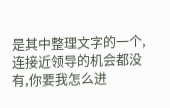是其中整理文字的一个,连接近领导的机会都没有,你要我怎么进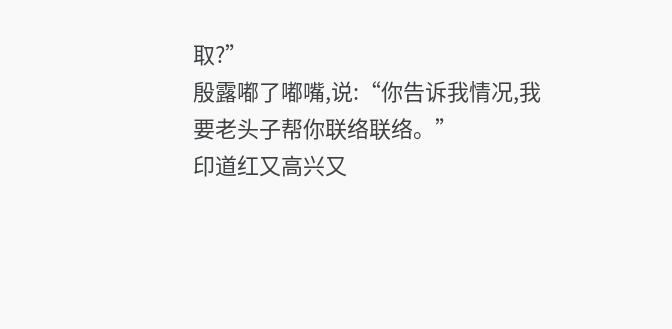取?”
殷露嘟了嘟嘴,说:“你告诉我情况,我要老头子帮你联络联络。”
印道红又高兴又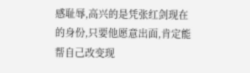感耻辱,高兴的是凭张红剑现在的身份,只要他愿意出面,肯定能帮自己改变现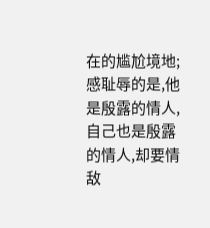在的尴尬境地;感耻辱的是,他是殷露的情人,自己也是殷露的情人,却要情敌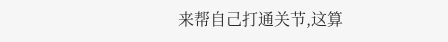来帮自己打通关节,这算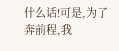什么话!可是,为了奔前程,我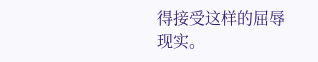得接受这样的屈辱现实。